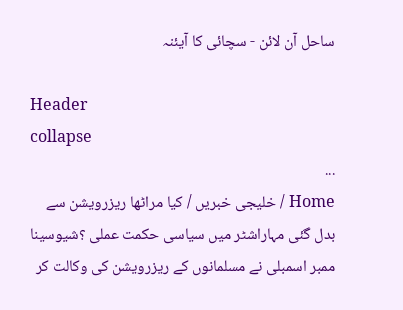ساحل آن لائن - سچائی کا آیئنہ

Header
collapse
...
Home / خلیجی خبریں / کیا مراٹھا ریزرویشن سے بدل گئی مہاراشٹر میں سیاسی حکمت عملی ؟شیوسینا ممبر اسمبلی نے مسلمانوں کے ریزرویشن کی وکالت کر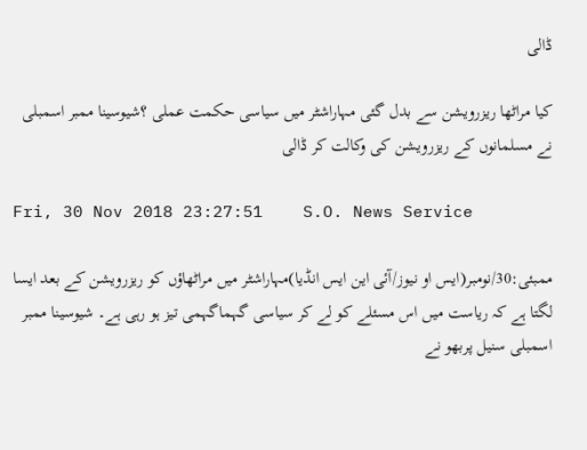ڈالی

کیا مراٹھا ریزرویشن سے بدل گئی مہاراشٹر میں سیاسی حکمت عملی ؟شیوسینا ممبر اسمبلی نے مسلمانوں کے ریزرویشن کی وکالت کر ڈالی

Fri, 30 Nov 2018 23:27:51    S.O. News Service

ممبئی:30/نومبر(ایس او نیوز/آئی این ایس انڈیا)مہاراشٹر میں مراٹھاؤں کو ریزرویشن کے بعد ایسا لگتا ہے کہ ریاست میں اس مسئلے کو لے کر سیاسی گہماگہمی تیز ہو رہی ہے۔ شیوسینا ممبر اسمبلی سنیل پربھو نے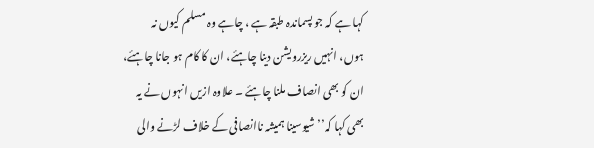کہا ہے کہ جو پسماندہ طبقہ ہے ، چاہے وہ مسلم کیوں نہ ہوں، انہیں ریزرویشن دینا چاہئے، ان کا کام ہو جانا چاہئے، ان کو بھی انصاف ملنا چاہئے ۔ علاوہ ازیں انہوں نے یہ بھی کہا کہ’’ شیوسینا ہمیشہ ناانصافی کے خلاف لڑنے والی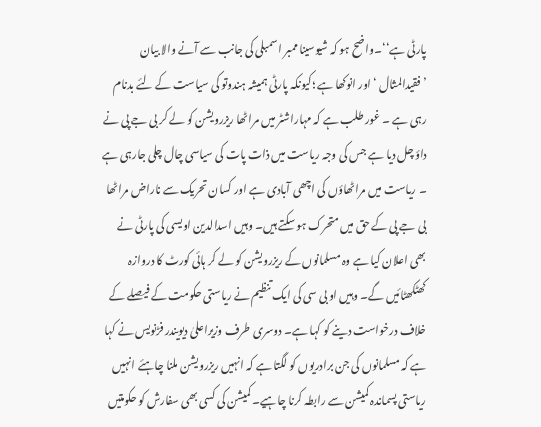پارٹی ہے‘‘۔واضح ہو کہ شیوسینا ممبر اسمبلی کی جانب سے آنے والا بیان ’فقیدالمثال ‘ اور انوکھا ہے ؛کیونکہ پارٹی ہمیشہ ہندوتو کی سیاست کے لئے بدنام رہی ہے ۔ غور طلب ہے کہ مہاراشٹر میں مراٹھا ریزرویشن کو لے کر بی جے پی نے داؤ چل دیا ہے جس کی وجہ ریاست میں ذات پات کی سیاسی چال چلی جارہی ہے ۔ ریاست میں مراٹھاؤں کی اچھی آبادی ہے اور کسان تحریک سے ناراض مراٹھا بی جے پی کے حق میں متحرک ہو سکتے ہیں۔ وہیں اسدالدین اویسی کی پارٹی نے بھی اعلان کیا ہے وہ مسلمانوں کے ریزرویشن کو لے کر ہائی کورٹ کا دروازہ کھٹکھٹائیں گے۔ وہیں او بی سی کی ایک تنظیم نے ریاستی حکومت کے فیصلے کے خلاف درخواست دینے کو کہا ہے۔ دوسری طرف وزیراعلیٰ دیویندر فڑنویس نے کہا ہے کہ مسلمانوں کی جن برادریوں کو لگتا ہے کہ انہیں ریزرویشن ملنا چاہئے انہیں ریاستی پسماندہ کمیشن سے رابطہ کرنا چاہیے۔ کمیشن کی کسی بھی سفارش کو حکومتیں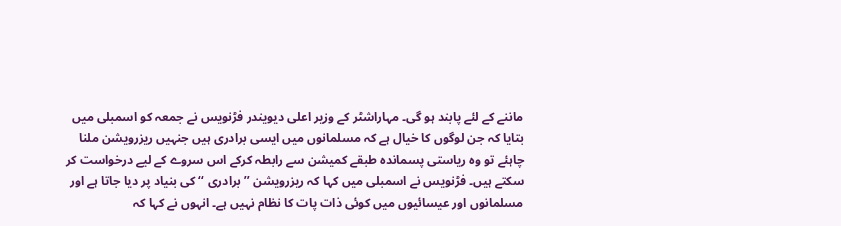ماننے کے لئے پابند ہو گی۔ مہاراشٹر کے وزیر اعلی دیویندر فڑنویس نے جمعہ کو اسمبلی میں بتایا کہ جن لوگوں کا خیال ہے کہ مسلمانوں میں ایسی برادری ہیں جنہیں ریزرویشن ملنا چاہئے تو وہ ریاستی پسماندہ طبقے کمیشن سے رابطہ کرکے اس سروے کے لیے درخواست کر سکتے ہیں۔ فڑنویس نے اسمبلی میں کہا کہ ریزرویشن ’’برادری ‘‘ کی بنیاد پر دیا جاتا ہے اور مسلمانوں اور عیسائیوں میں کوئی ذات پات کا نظام نہیں ہے۔ انہوں نے کہا کہ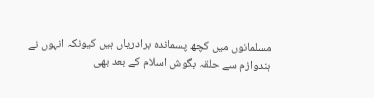مسلمانوں میں کچھ پسماندہ برادریاں ہیں کیونکہ انہوں نے ہندوازم سے حلقہ بگوش اسلام کے بعد بھی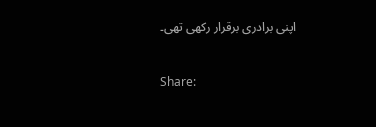اپنی برادری برقرار رکھی تھی۔


Share: